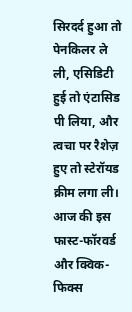सिरदर्द हुआ तो पेनकिलर ले ली, एसिडिटी हुई तो एंटासिड पी लिया, और त्वचा पर रैशेज़ हुए तो स्टेरॉयड क्रीम लगा ली। आज की इस फास्ट-फॉरवर्ड और क्विक-फिक्स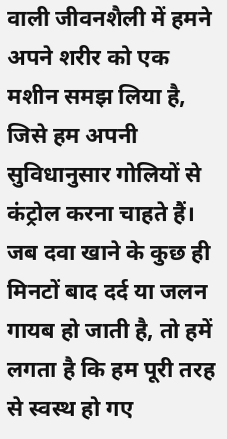वाली जीवनशैली में हमने अपने शरीर को एक मशीन समझ लिया है, जिसे हम अपनी सुविधानुसार गोलियों से कंट्रोल करना चाहते हैं। जब दवा खाने के कुछ ही मिनटों बाद दर्द या जलन गायब हो जाती है, तो हमें लगता है कि हम पूरी तरह से स्वस्थ हो गए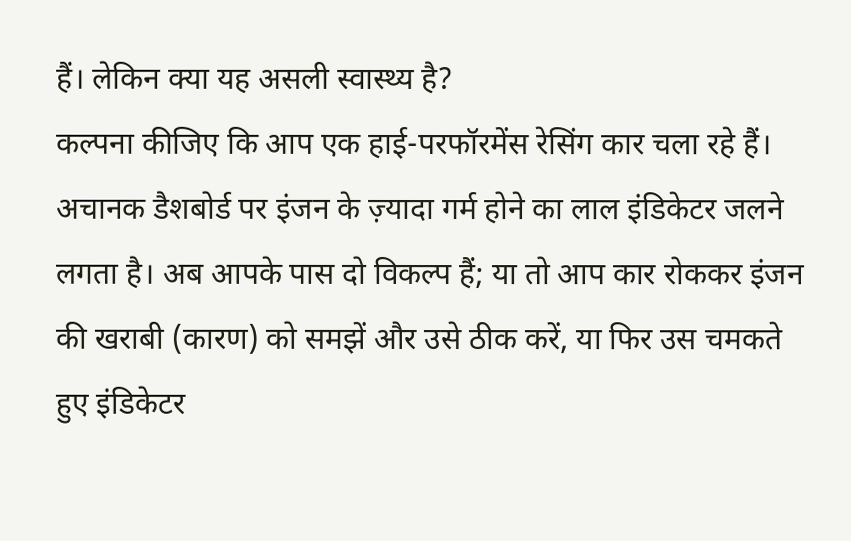हैं। लेकिन क्या यह असली स्वास्थ्य है?
कल्पना कीजिए कि आप एक हाई-परफॉरमेंस रेसिंग कार चला रहे हैं। अचानक डैशबोर्ड पर इंजन के ज़्यादा गर्म होने का लाल इंडिकेटर जलने लगता है। अब आपके पास दो विकल्प हैं; या तो आप कार रोककर इंजन की खराबी (कारण) को समझें और उसे ठीक करें, या फिर उस चमकते हुए इंडिकेटर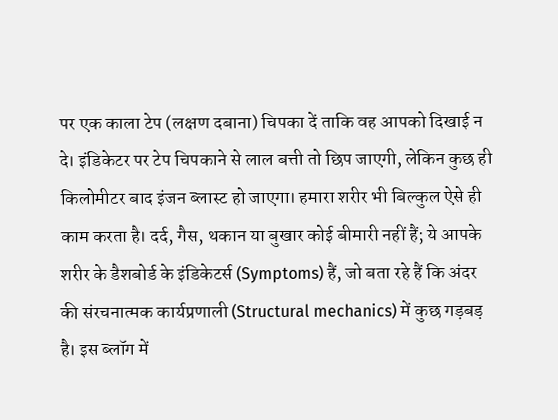पर एक काला टेप (लक्षण दबाना) चिपका दें ताकि वह आपको दिखाई न दे। इंडिकेटर पर टेप चिपकाने से लाल बत्ती तो छिप जाएगी, लेकिन कुछ ही किलोमीटर बाद इंजन ब्लास्ट हो जाएगा। हमारा शरीर भी बिल्कुल ऐसे ही काम करता है। दर्द, गैस, थकान या बुखार कोई बीमारी नहीं हैं; ये आपके शरीर के डैशबोर्ड के इंडिकेटर्स (Symptoms) हैं, जो बता रहे हैं कि अंदर की संरचनात्मक कार्यप्रणाली (Structural mechanics) में कुछ गड़बड़ है। इस ब्लॉग में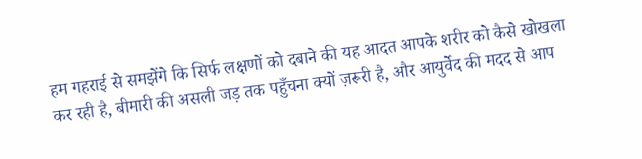हम गहराई से समझेंगे कि सिर्फ लक्षणों को दबाने की यह आदत आपके शरीर को कैसे खोखला कर रही है, बीमारी की असली जड़ तक पहुँचना क्यों ज़रूरी है, और आयुर्वेद की मदद से आप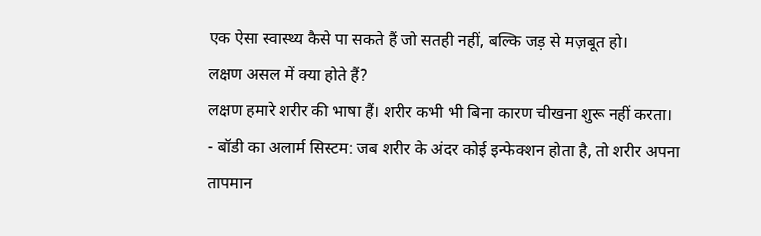एक ऐसा स्वास्थ्य कैसे पा सकते हैं जो सतही नहीं, बल्कि जड़ से मज़बूत हो।
लक्षण असल में क्या होते हैं?
लक्षण हमारे शरीर की भाषा हैं। शरीर कभी भी बिना कारण चीखना शुरू नहीं करता।
- बॉडी का अलार्म सिस्टम: जब शरीर के अंदर कोई इन्फेक्शन होता है, तो शरीर अपना तापमान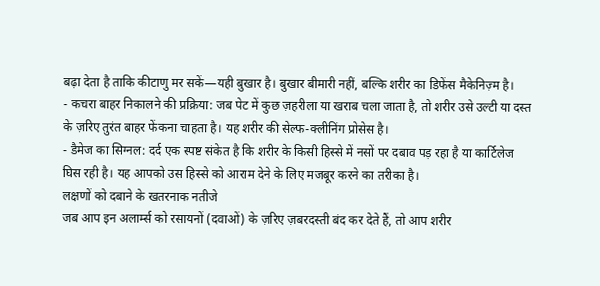बढ़ा देता है ताकि कीटाणु मर सकें—यही बुखार है। बुखार बीमारी नहीं, बल्कि शरीर का डिफेंस मैकेनिज़्म है।
- कचरा बाहर निकालने की प्रक्रिया: जब पेट में कुछ ज़हरीला या खराब चला जाता है, तो शरीर उसे उल्टी या दस्त के ज़रिए तुरंत बाहर फेंकना चाहता है। यह शरीर की सेल्फ-क्लीनिंग प्रोसेस है।
- डैमेज का सिग्नल: दर्द एक स्पष्ट संकेत है कि शरीर के किसी हिस्से में नसों पर दबाव पड़ रहा है या कार्टिलेज घिस रही है। यह आपको उस हिस्से को आराम देने के लिए मजबूर करने का तरीका है।
लक्षणों को दबाने के खतरनाक नतीजे
जब आप इन अलार्म्स को रसायनों (दवाओं) के ज़रिए ज़बरदस्ती बंद कर देते हैं, तो आप शरीर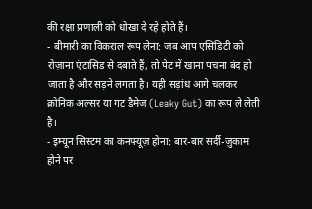की रक्षा प्रणाली को धोखा दे रहे होते हैं।
- बीमारी का विकराल रूप लेना: जब आप एसिडिटी को रोज़ाना एंटासिड से दबाते हैं, तो पेट में खाना पचना बंद हो जाता है और सड़ने लगता है। यही सड़ांध आगे चलकर क्रोनिक अल्सर या गट डैमेज (Leaky Gut) का रूप ले लेती है।
- इम्यून सिस्टम का कनफ्यूज़ होना: बार-बार सर्दी-ज़ुकाम होने पर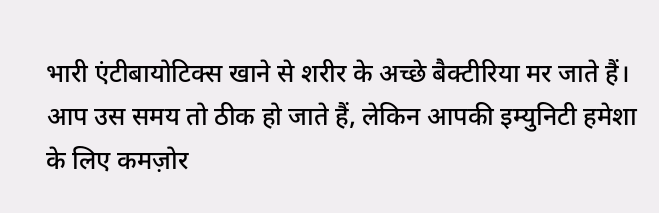भारी एंटीबायोटिक्स खाने से शरीर के अच्छे बैक्टीरिया मर जाते हैं। आप उस समय तो ठीक हो जाते हैं, लेकिन आपकी इम्युनिटी हमेशा के लिए कमज़ोर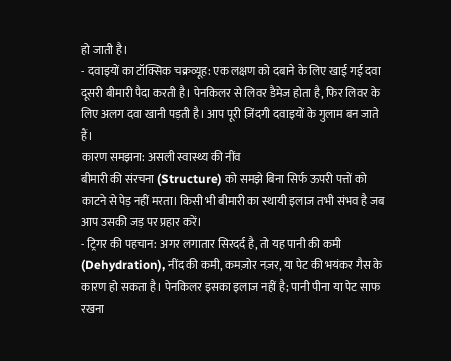हो जाती है।
- दवाइयों का टॉक्सिक चक्रव्यूह: एक लक्षण को दबाने के लिए खाई गई दवा दूसरी बीमारी पैदा करती है। पेनकिलर से लिवर डैमेज होता है, फिर लिवर के लिए अलग दवा खानी पड़ती है। आप पूरी ज़िंदगी दवाइयों के गुलाम बन जाते हैं।
कारण समझना: असली स्वास्थ्य की नींव
बीमारी की संरचना (Structure) को समझे बिना सिर्फ ऊपरी पत्तों को काटने से पेड़ नहीं मरता। किसी भी बीमारी का स्थायी इलाज तभी संभव है जब आप उसकी जड़ पर प्रहार करें।
- ट्रिगर की पहचान: अगर लगातार सिरदर्द है, तो यह पानी की कमी (Dehydration), नींद की कमी, कमज़ोर नज़र, या पेट की भयंकर गैस के कारण हो सकता है। पेनकिलर इसका इलाज नहीं है; पानी पीना या पेट साफ रखना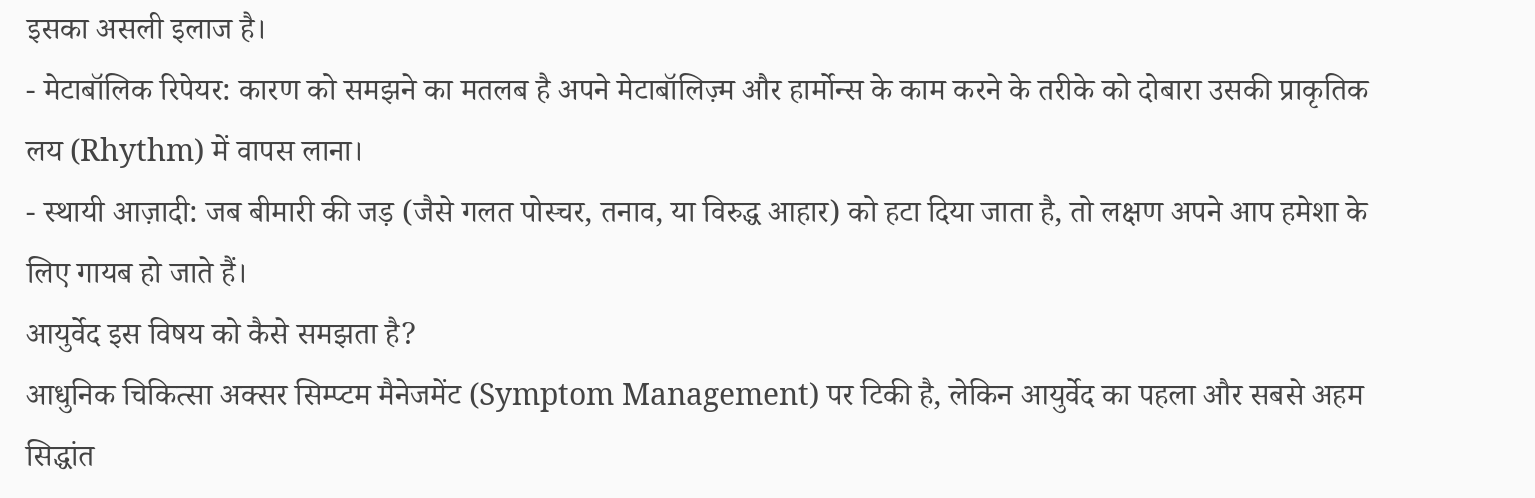इसका असली इलाज है।
- मेटाबॉलिक रिपेयर: कारण को समझने का मतलब है अपने मेटाबॉलिज़्म और हार्मोन्स के काम करने के तरीके को दोबारा उसकी प्राकृतिक लय (Rhythm) में वापस लाना।
- स्थायी आज़ादी: जब बीमारी की जड़ (जैसे गलत पोस्चर, तनाव, या विरुद्ध आहार) को हटा दिया जाता है, तो लक्षण अपने आप हमेशा के लिए गायब हो जाते हैं।
आयुर्वेद इस विषय को कैसे समझता है?
आधुनिक चिकित्सा अक्सर सिम्प्टम मैनेजमेंट (Symptom Management) पर टिकी है, लेकिन आयुर्वेद का पहला और सबसे अहम सिद्धांत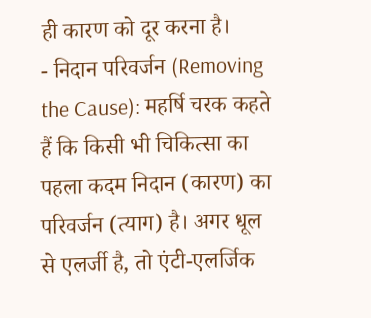ही कारण को दूर करना है।
- निदान परिवर्जन (Removing the Cause): महर्षि चरक कहते हैं कि किसी भी चिकित्सा का पहला कदम निदान (कारण) का परिवर्जन (त्याग) है। अगर धूल से एलर्जी है, तो एंटी-एलर्जिक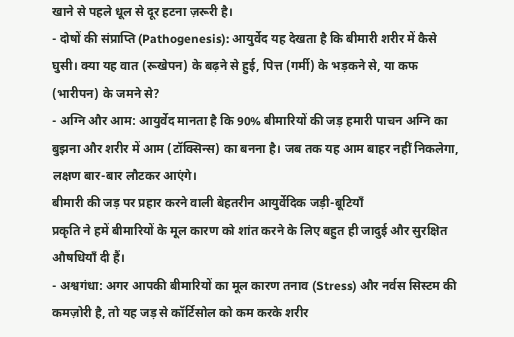खाने से पहले धूल से दूर हटना ज़रूरी है।
- दोषों की संप्राप्ति (Pathogenesis): आयुर्वेद यह देखता है कि बीमारी शरीर में कैसे घुसी। क्या यह वात (रूखेपन) के बढ़ने से हुई, पित्त (गर्मी) के भड़कने से, या कफ (भारीपन) के जमने से?
- अग्नि और आम: आयुर्वेद मानता है कि 90% बीमारियों की जड़ हमारी पाचन अग्नि का बुझना और शरीर में आम (टॉक्सिन्स) का बनना है। जब तक यह आम बाहर नहीं निकलेगा, लक्षण बार-बार लौटकर आएंगे।
बीमारी की जड़ पर प्रहार करने वाली बेहतरीन आयुर्वेदिक जड़ी-बूटियाँ
प्रकृति ने हमें बीमारियों के मूल कारण को शांत करने के लिए बहुत ही जादुई और सुरक्षित औषधियाँ दी हैं।
- अश्वगंधा: अगर आपकी बीमारियों का मूल कारण तनाव (Stress) और नर्वस सिस्टम की कमज़ोरी है, तो यह जड़ से कॉर्टिसोल को कम करके शरीर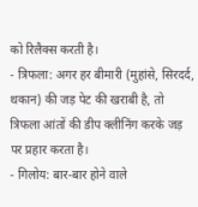को रिलैक्स करती है।
- त्रिफला: अगर हर बीमारी (मुहांसे, सिरदर्द, थकान) की जड़ पेट की खराबी है, तो त्रिफला आंतों की डीप क्लीनिंग करके जड़ पर प्रहार करता है।
- गिलोय: बार-बार होने वाले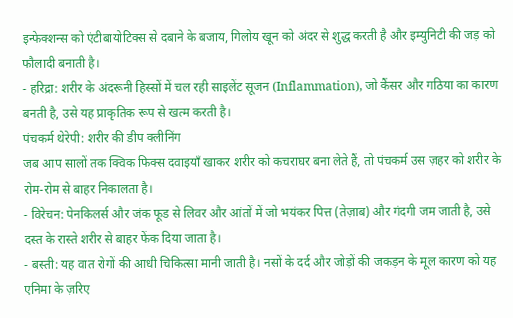इन्फेक्शन्स को एंटीबायोटिक्स से दबाने के बजाय, गिलोय खून को अंदर से शुद्ध करती है और इम्युनिटी की जड़ को फौलादी बनाती है।
- हरिद्रा: शरीर के अंदरूनी हिस्सों में चल रही साइलेंट सूजन (Inflammation), जो कैंसर और गठिया का कारण बनती है, उसे यह प्राकृतिक रूप से खत्म करती है।
पंचकर्म थेरेपी: शरीर की डीप क्लीनिंग
जब आप सालों तक क्विक फिक्स दवाइयाँ खाकर शरीर को कचराघर बना लेते हैं, तो पंचकर्म उस ज़हर को शरीर के रोम-रोम से बाहर निकालता है।
- विरेचन: पेनकिलर्स और जंक फूड से लिवर और आंतों में जो भयंकर पित्त (तेज़ाब) और गंदगी जम जाती है, उसे दस्त के रास्ते शरीर से बाहर फेंक दिया जाता है।
- बस्ती: यह वात रोगों की आधी चिकित्सा मानी जाती है। नसों के दर्द और जोड़ों की जकड़न के मूल कारण को यह एनिमा के ज़रिए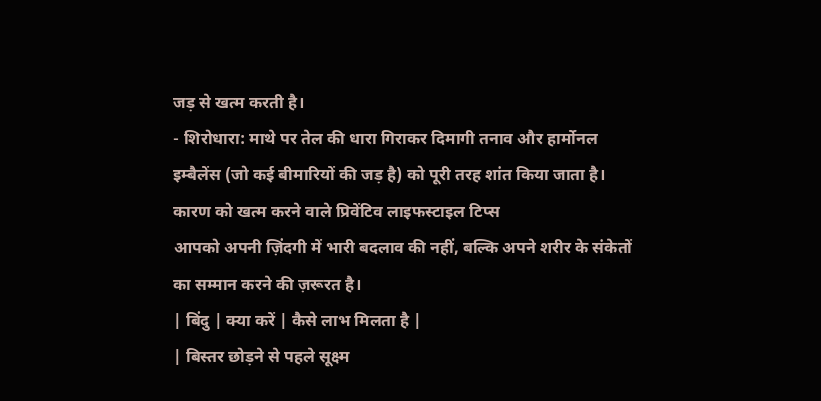जड़ से खत्म करती है।
- शिरोधारा: माथे पर तेल की धारा गिराकर दिमागी तनाव और हार्मोनल इम्बैलेंस (जो कई बीमारियों की जड़ है) को पूरी तरह शांत किया जाता है।
कारण को खत्म करने वाले प्रिवेंटिव लाइफस्टाइल टिप्स
आपको अपनी ज़िंदगी में भारी बदलाव की नहीं, बल्कि अपने शरीर के संकेतों का सम्मान करने की ज़रूरत है।
| बिंदु | क्या करें | कैसे लाभ मिलता है |
| बिस्तर छोड़ने से पहले सूक्ष्म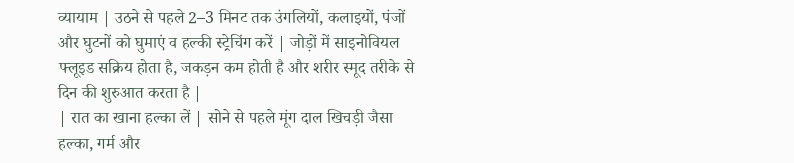व्यायाम | उठने से पहले 2–3 मिनट तक उंगलियों, कलाइयों, पंजों और घुटनों को घुमाएं व हल्की स्ट्रेचिंग करें | जोड़ों में साइनोवियल फ्लूइड सक्रिय होता है, जकड़न कम होती है और शरीर स्मूद तरीके से दिन की शुरुआत करता है |
| रात का खाना हल्का लें | सोने से पहले मूंग दाल खिचड़ी जैसा हल्का, गर्म और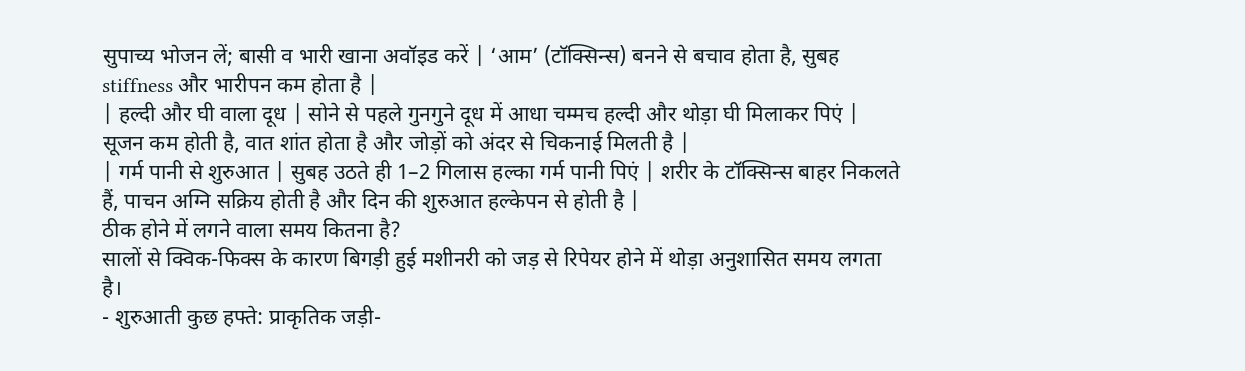सुपाच्य भोजन लें; बासी व भारी खाना अवॉइड करें | ‘आम’ (टॉक्सिन्स) बनने से बचाव होता है, सुबह stiffness और भारीपन कम होता है |
| हल्दी और घी वाला दूध | सोने से पहले गुनगुने दूध में आधा चम्मच हल्दी और थोड़ा घी मिलाकर पिएं | सूजन कम होती है, वात शांत होता है और जोड़ों को अंदर से चिकनाई मिलती है |
| गर्म पानी से शुरुआत | सुबह उठते ही 1–2 गिलास हल्का गर्म पानी पिएं | शरीर के टॉक्सिन्स बाहर निकलते हैं, पाचन अग्नि सक्रिय होती है और दिन की शुरुआत हल्केपन से होती है |
ठीक होने में लगने वाला समय कितना है?
सालों से क्विक-फिक्स के कारण बिगड़ी हुई मशीनरी को जड़ से रिपेयर होने में थोड़ा अनुशासित समय लगता है।
- शुरुआती कुछ हफ्ते: प्राकृतिक जड़ी-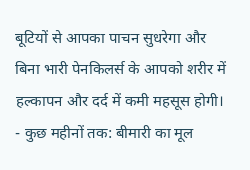बूटियों से आपका पाचन सुधरेगा और बिना भारी पेनकिलर्स के आपको शरीर में हल्कापन और दर्द में कमी महसूस होगी।
- कुछ महीनों तक: बीमारी का मूल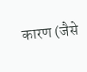कारण (जैसे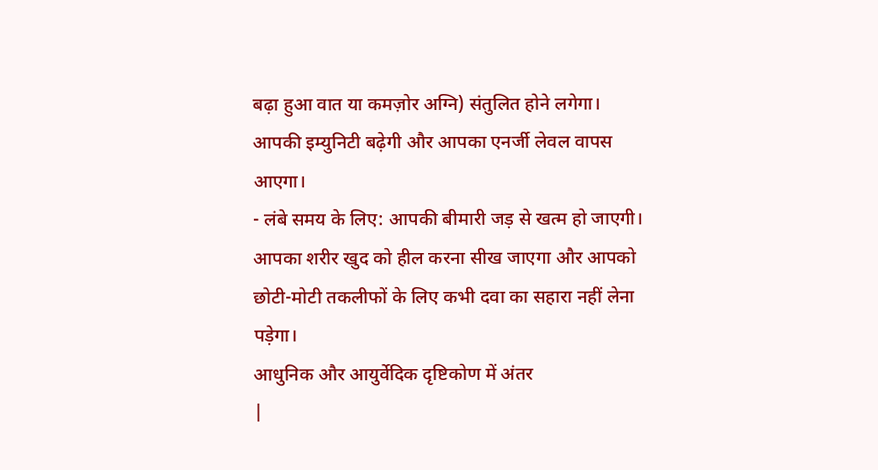बढ़ा हुआ वात या कमज़ोर अग्नि) संतुलित होने लगेगा। आपकी इम्युनिटी बढ़ेगी और आपका एनर्जी लेवल वापस आएगा।
- लंबे समय के लिए: आपकी बीमारी जड़ से खत्म हो जाएगी। आपका शरीर खुद को हील करना सीख जाएगा और आपको छोटी-मोटी तकलीफों के लिए कभी दवा का सहारा नहीं लेना पड़ेगा।
आधुनिक और आयुर्वेदिक दृष्टिकोण में अंतर
|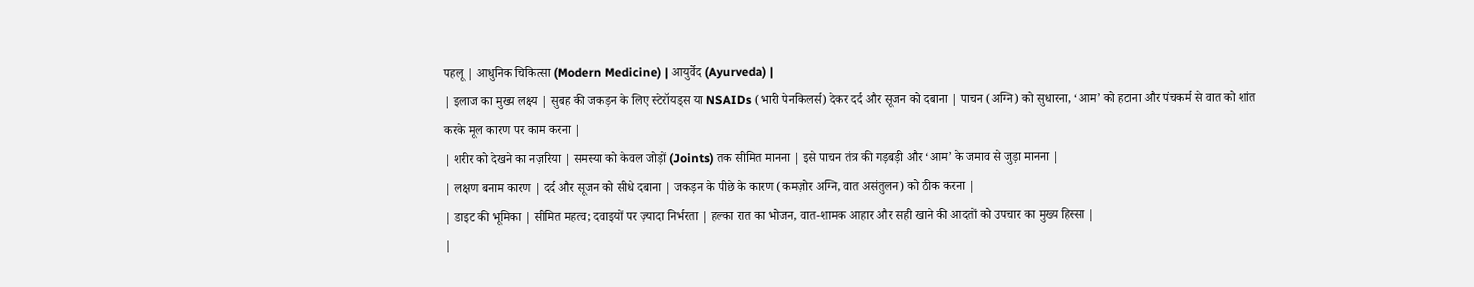पहलू | आधुनिक चिकित्सा (Modern Medicine) | आयुर्वेद (Ayurveda) |
| इलाज का मुख्य लक्ष्य | सुबह की जकड़न के लिए स्टेरॉयड्स या NSAIDs (भारी पेनकिलर्स) देकर दर्द और सूजन को दबाना | पाचन (अग्नि) को सुधारना, ‘आम’ को हटाना और पंचकर्म से वात को शांत करके मूल कारण पर काम करना |
| शरीर को देखने का नज़रिया | समस्या को केवल जोड़ों (Joints) तक सीमित मानना | इसे पाचन तंत्र की गड़बड़ी और ‘आम’ के जमाव से जुड़ा मानना |
| लक्षण बनाम कारण | दर्द और सूजन को सीधे दबाना | जकड़न के पीछे के कारण (कमज़ोर अग्नि, वात असंतुलन) को ठीक करना |
| डाइट की भूमिका | सीमित महत्व; दवाइयों पर ज़्यादा निर्भरता | हल्का रात का भोजन, वात-शामक आहार और सही खाने की आदतों को उपचार का मुख्य हिस्सा |
|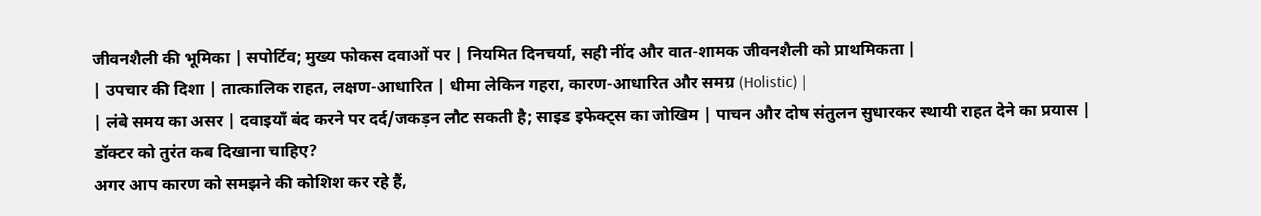जीवनशैली की भूमिका | सपोर्टिव; मुख्य फोकस दवाओं पर | नियमित दिनचर्या, सही नींद और वात-शामक जीवनशैली को प्राथमिकता |
| उपचार की दिशा | तात्कालिक राहत, लक्षण-आधारित | धीमा लेकिन गहरा, कारण-आधारित और समग्र (Holistic) |
| लंबे समय का असर | दवाइयाँ बंद करने पर दर्द/जकड़न लौट सकती है; साइड इफेक्ट्स का जोखिम | पाचन और दोष संतुलन सुधारकर स्थायी राहत देने का प्रयास |
डॉक्टर को तुरंत कब दिखाना चाहिए?
अगर आप कारण को समझने की कोशिश कर रहे हैं,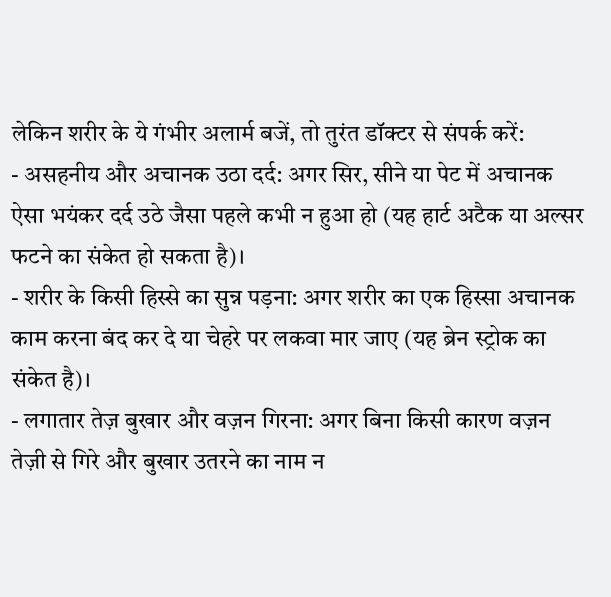लेकिन शरीर के ये गंभीर अलार्म बजें, तो तुरंत डॉक्टर से संपर्क करें:
- असहनीय और अचानक उठा दर्द: अगर सिर, सीने या पेट में अचानक ऐसा भयंकर दर्द उठे जैसा पहले कभी न हुआ हो (यह हार्ट अटैक या अल्सर फटने का संकेत हो सकता है)।
- शरीर के किसी हिस्से का सुन्न पड़ना: अगर शरीर का एक हिस्सा अचानक काम करना बंद कर दे या चेहरे पर लकवा मार जाए (यह ब्रेन स्ट्रोक का संकेत है)।
- लगातार तेज़ बुखार और वज़न गिरना: अगर बिना किसी कारण वज़न तेज़ी से गिरे और बुखार उतरने का नाम न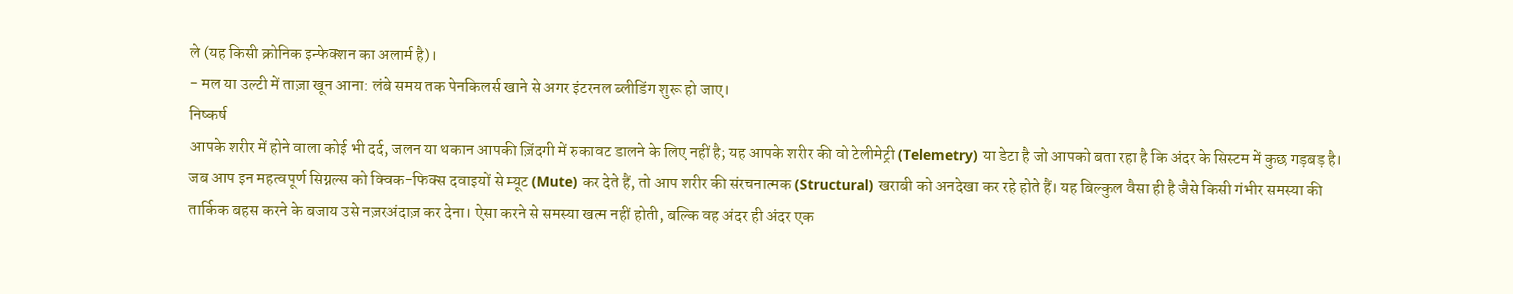ले (यह किसी क्रोनिक इन्फेक्शन का अलार्म है)।
- मल या उल्टी में ताज़ा खून आना: लंबे समय तक पेनकिलर्स खाने से अगर इंटरनल ब्लीडिंग शुरू हो जाए।
निष्कर्ष
आपके शरीर में होने वाला कोई भी दर्द, जलन या थकान आपकी ज़िंदगी में रुकावट डालने के लिए नहीं है; यह आपके शरीर की वो टेलीमेट्री (Telemetry) या डेटा है जो आपको बता रहा है कि अंदर के सिस्टम में कुछ गड़बड़ है। जब आप इन महत्वपूर्ण सिग्नल्स को क्विक-फिक्स दवाइयों से म्यूट (Mute) कर देते हैं, तो आप शरीर की संरचनात्मक (Structural) खराबी को अनदेखा कर रहे होते हैं। यह बिल्कुल वैसा ही है जैसे किसी गंभीर समस्या की तार्किक बहस करने के बजाय उसे नज़रअंदाज़ कर देना। ऐसा करने से समस्या खत्म नहीं होती, बल्कि वह अंदर ही अंदर एक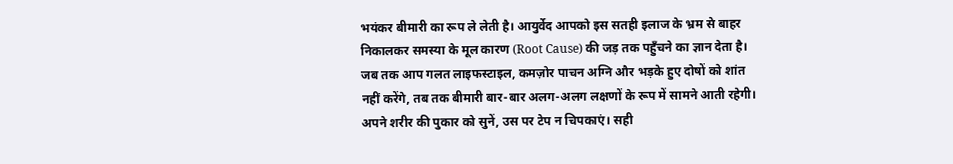भयंकर बीमारी का रूप ले लेती है। आयुर्वेद आपको इस सतही इलाज के भ्रम से बाहर निकालकर समस्या के मूल कारण (Root Cause) की जड़ तक पहुँचने का ज्ञान देता है। जब तक आप गलत लाइफस्टाइल, कमज़ोर पाचन अग्नि और भड़के हुए दोषों को शांत नहीं करेंगे, तब तक बीमारी बार-बार अलग-अलग लक्षणों के रूप में सामने आती रहेगी। अपने शरीर की पुकार को सुनें, उस पर टेप न चिपकाएं। सही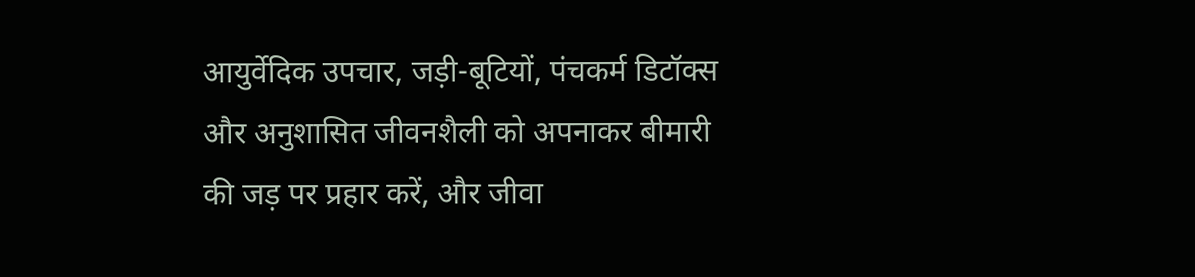आयुर्वेदिक उपचार, जड़ी-बूटियों, पंचकर्म डिटॉक्स और अनुशासित जीवनशैली को अपनाकर बीमारी की जड़ पर प्रहार करें, और जीवा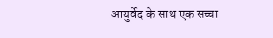आयुर्वेद के साथ एक सच्चा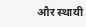और स्थायी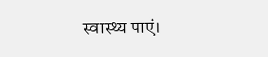स्वास्थ्य पाएं।